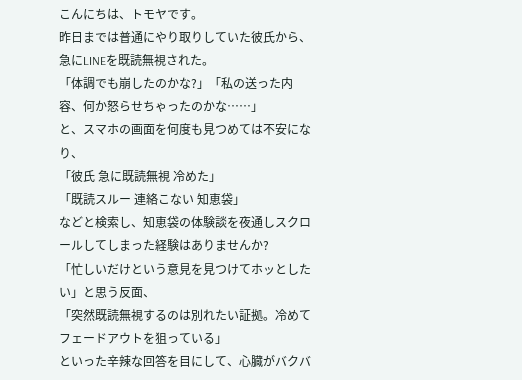こんにちは、トモヤです。
昨日までは普通にやり取りしていた彼氏から、急にLINEを既読無視された。
「体調でも崩したのかな?」「私の送った内容、何か怒らせちゃったのかな……」
と、スマホの画面を何度も見つめては不安になり、
「彼氏 急に既読無視 冷めた」
「既読スルー 連絡こない 知恵袋」
などと検索し、知恵袋の体験談を夜通しスクロールしてしまった経験はありませんか?
「忙しいだけという意見を見つけてホッとしたい」と思う反面、
「突然既読無視するのは別れたい証拠。冷めてフェードアウトを狙っている」
といった辛辣な回答を目にして、心臓がバクバ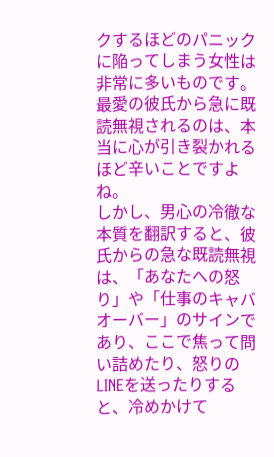クするほどのパニックに陥ってしまう女性は非常に多いものです。
最愛の彼氏から急に既読無視されるのは、本当に心が引き裂かれるほど辛いことですよね。
しかし、男心の冷徹な本質を翻訳すると、彼氏からの急な既読無視は、「あなたへの怒り」や「仕事のキャバオーバー」のサインであり、ここで焦って問い詰めたり、怒りのLINEを送ったりすると、冷めかけて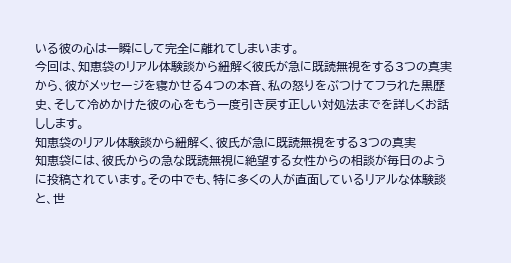いる彼の心は一瞬にして完全に離れてしまいます。
今回は、知恵袋のリアル体験談から紐解く彼氏が急に既読無視をする3つの真実から、彼がメッセージを寝かせる4つの本音、私の怒りをぶつけてフラれた黒歴史、そして冷めかけた彼の心をもう一度引き戻す正しい対処法までを詳しくお話しします。
知恵袋のリアル体験談から紐解く、彼氏が急に既読無視をする3つの真実
知恵袋には、彼氏からの急な既読無視に絶望する女性からの相談が毎日のように投稿されています。その中でも、特に多くの人が直面しているリアルな体験談と、世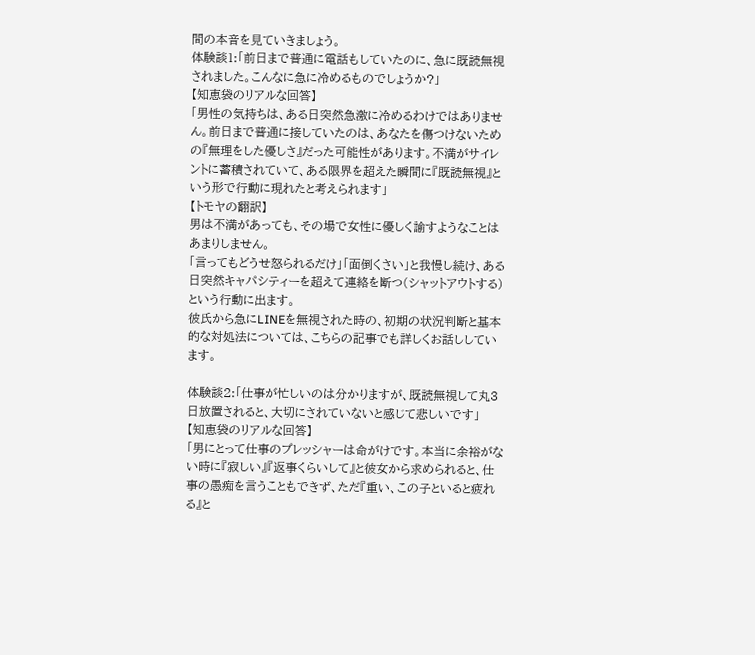間の本音を見ていきましょう。
体験談1:「前日まで普通に電話もしていたのに、急に既読無視されました。こんなに急に冷めるものでしょうか?」
【知恵袋のリアルな回答】
「男性の気持ちは、ある日突然急激に冷めるわけではありません。前日まで普通に接していたのは、あなたを傷つけないための『無理をした優しさ』だった可能性があります。不満がサイレントに蓄積されていて、ある限界を超えた瞬間に『既読無視』という形で行動に現れたと考えられます」
【トモヤの翻訳】
男は不満があっても、その場で女性に優しく諭すようなことはあまりしません。
「言ってもどうせ怒られるだけ」「面倒くさい」と我慢し続け、ある日突然キャパシティーを超えて連絡を断つ(シャットアウトする)という行動に出ます。
彼氏から急にLINEを無視された時の、初期の状況判断と基本的な対処法については、こちらの記事でも詳しくお話ししています。

体験談2:「仕事が忙しいのは分かりますが、既読無視して丸3日放置されると、大切にされていないと感じて悲しいです」
【知恵袋のリアルな回答】
「男にとって仕事のプレッシャーは命がけです。本当に余裕がない時に『寂しい』『返事くらいして』と彼女から求められると、仕事の愚痴を言うこともできず、ただ『重い、この子といると疲れる』と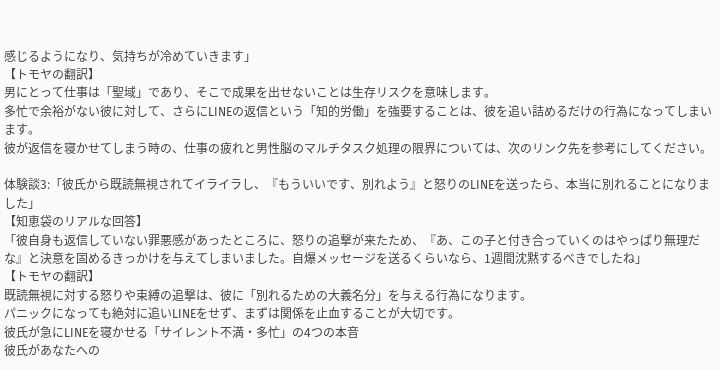感じるようになり、気持ちが冷めていきます」
【トモヤの翻訳】
男にとって仕事は「聖域」であり、そこで成果を出せないことは生存リスクを意味します。
多忙で余裕がない彼に対して、さらにLINEの返信という「知的労働」を強要することは、彼を追い詰めるだけの行為になってしまいます。
彼が返信を寝かせてしまう時の、仕事の疲れと男性脳のマルチタスク処理の限界については、次のリンク先を参考にしてください。

体験談3:「彼氏から既読無視されてイライラし、『もういいです、別れよう』と怒りのLINEを送ったら、本当に別れることになりました」
【知恵袋のリアルな回答】
「彼自身も返信していない罪悪感があったところに、怒りの追撃が来たため、『あ、この子と付き合っていくのはやっぱり無理だな』と決意を固めるきっかけを与えてしまいました。自爆メッセージを送るくらいなら、1週間沈黙するべきでしたね」
【トモヤの翻訳】
既読無視に対する怒りや束縛の追撃は、彼に「別れるための大義名分」を与える行為になります。
パニックになっても絶対に追いLINEをせず、まずは関係を止血することが大切です。
彼氏が急にLINEを寝かせる「サイレント不満・多忙」の4つの本音
彼氏があなたへの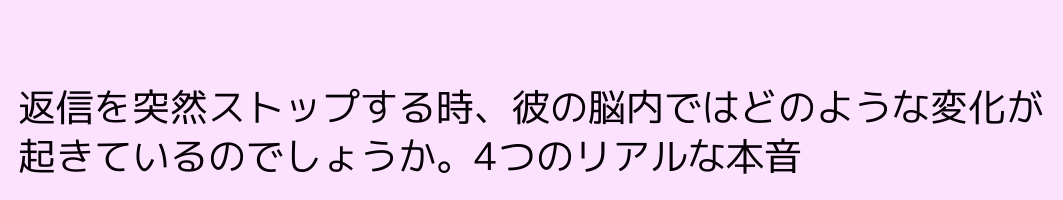返信を突然ストップする時、彼の脳内ではどのような変化が起きているのでしょうか。4つのリアルな本音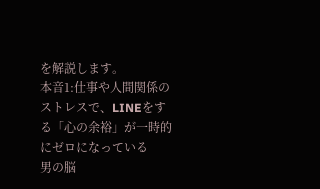を解説します。
本音1:仕事や人間関係のストレスで、LINEをする「心の余裕」が一時的にゼロになっている
男の脳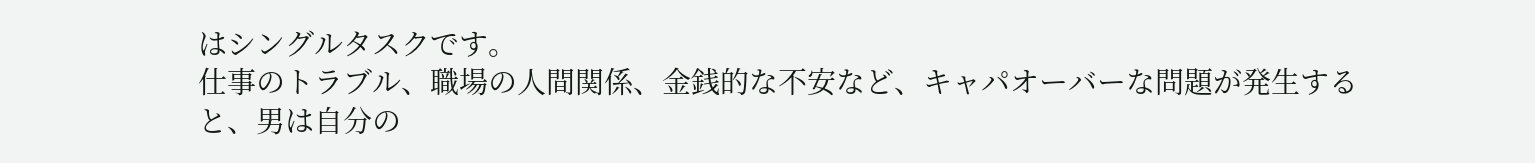はシングルタスクです。
仕事のトラブル、職場の人間関係、金銭的な不安など、キャパオーバーな問題が発生すると、男は自分の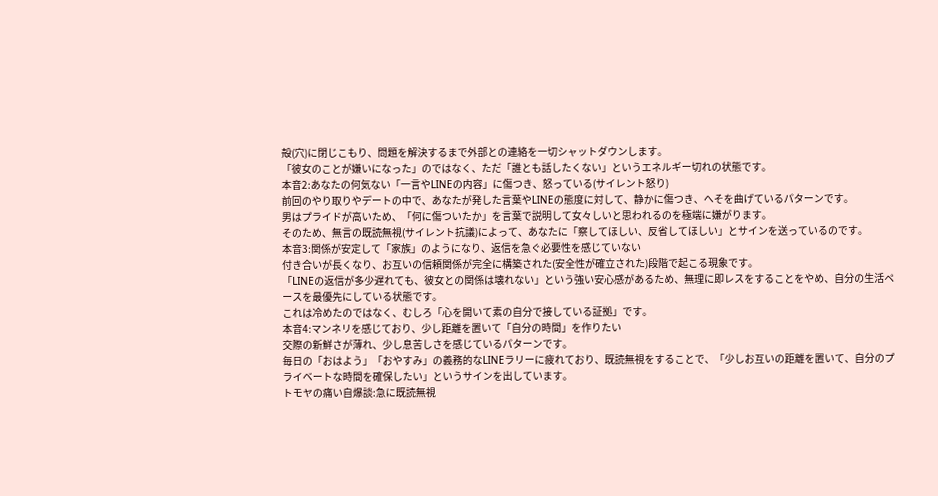殻(穴)に閉じこもり、問題を解決するまで外部との連絡を一切シャットダウンします。
「彼女のことが嫌いになった」のではなく、ただ「誰とも話したくない」というエネルギー切れの状態です。
本音2:あなたの何気ない「一言やLINEの内容」に傷つき、怒っている(サイレント怒り)
前回のやり取りやデートの中で、あなたが発した言葉やLINEの態度に対して、静かに傷つき、へそを曲げているパターンです。
男はプライドが高いため、「何に傷ついたか」を言葉で説明して女々しいと思われるのを極端に嫌がります。
そのため、無言の既読無視(サイレント抗議)によって、あなたに「察してほしい、反省してほしい」とサインを送っているのです。
本音3:関係が安定して「家族」のようになり、返信を急ぐ必要性を感じていない
付き合いが長くなり、お互いの信頼関係が完全に構築された(安全性が確立された)段階で起こる現象です。
「LINEの返信が多少遅れても、彼女との関係は壊れない」という強い安心感があるため、無理に即レスをすることをやめ、自分の生活ペースを最優先にしている状態です。
これは冷めたのではなく、むしろ「心を開いて素の自分で接している証拠」です。
本音4:マンネリを感じており、少し距離を置いて「自分の時間」を作りたい
交際の新鮮さが薄れ、少し息苦しさを感じているパターンです。
毎日の「おはよう」「おやすみ」の義務的なLINEラリーに疲れており、既読無視をすることで、「少しお互いの距離を置いて、自分のプライベートな時間を確保したい」というサインを出しています。
トモヤの痛い自爆談:急に既読無視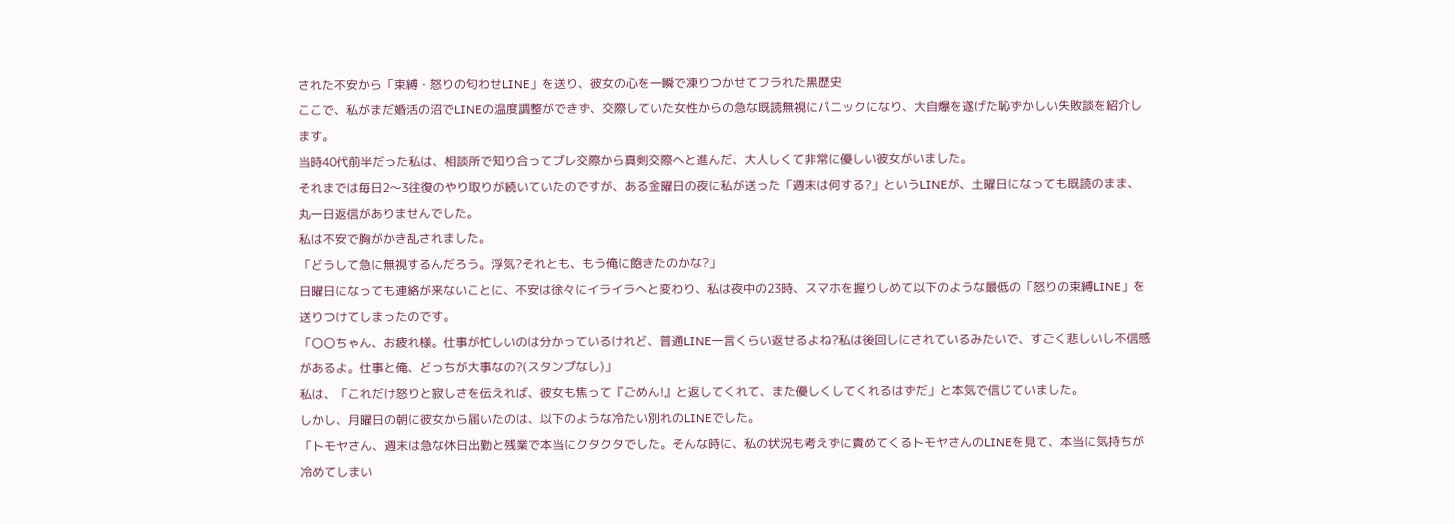された不安から「束縛・怒りの匂わせLINE」を送り、彼女の心を一瞬で凍りつかせてフラれた黒歴史
ここで、私がまだ婚活の沼でLINEの温度調整ができず、交際していた女性からの急な既読無視にパニックになり、大自爆を遂げた恥ずかしい失敗談を紹介します。
当時40代前半だった私は、相談所で知り合ってプレ交際から真剣交際へと進んだ、大人しくて非常に優しい彼女がいました。
それまでは毎日2〜3往復のやり取りが続いていたのですが、ある金曜日の夜に私が送った「週末は何する?」というLINEが、土曜日になっても既読のまま、丸一日返信がありませんでした。
私は不安で胸がかき乱されました。
「どうして急に無視するんだろう。浮気?それとも、もう俺に飽きたのかな?」
日曜日になっても連絡が来ないことに、不安は徐々にイライラへと変わり、私は夜中の23時、スマホを握りしめて以下のような最低の「怒りの束縛LINE」を送りつけてしまったのです。
「〇〇ちゃん、お疲れ様。仕事が忙しいのは分かっているけれど、普通LINE一言くらい返せるよね?私は後回しにされているみたいで、すごく悲しいし不信感があるよ。仕事と俺、どっちが大事なの?(スタンプなし)」
私は、「これだけ怒りと寂しさを伝えれば、彼女も焦って『ごめん!』と返してくれて、また優しくしてくれるはずだ」と本気で信じていました。
しかし、月曜日の朝に彼女から届いたのは、以下のような冷たい別れのLINEでした。
「トモヤさん、週末は急な休日出勤と残業で本当にクタクタでした。そんな時に、私の状況も考えずに責めてくるトモヤさんのLINEを見て、本当に気持ちが冷めてしまい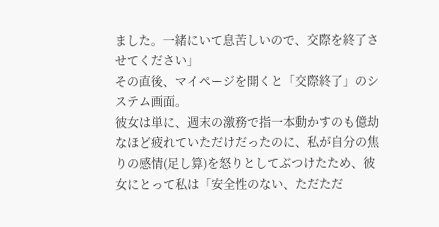ました。一緒にいて息苦しいので、交際を終了させてください」
その直後、マイページを開くと「交際終了」のシステム画面。
彼女は単に、週末の激務で指一本動かすのも億劫なほど疲れていただけだったのに、私が自分の焦りの感情(足し算)を怒りとしてぶつけたため、彼女にとって私は「安全性のない、ただただ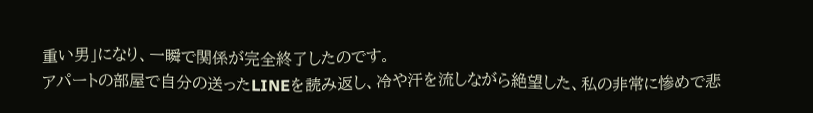重い男」になり、一瞬で関係が完全終了したのです。
アパートの部屋で自分の送ったLINEを読み返し、冷や汗を流しながら絶望した、私の非常に惨めで悲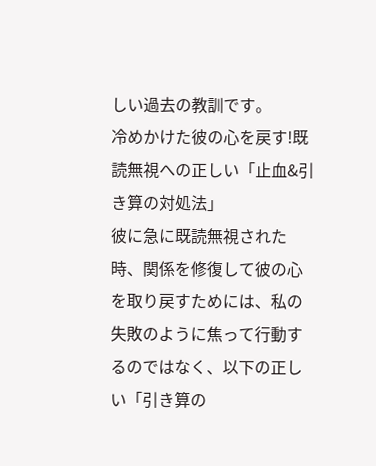しい過去の教訓です。
冷めかけた彼の心を戻す!既読無視への正しい「止血&引き算の対処法」
彼に急に既読無視された時、関係を修復して彼の心を取り戻すためには、私の失敗のように焦って行動するのではなく、以下の正しい「引き算の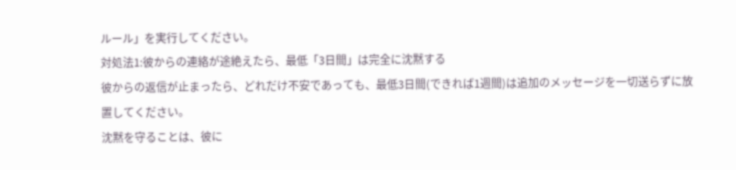ルール」を実行してください。
対処法1:彼からの連絡が途絶えたら、最低「3日間」は完全に沈黙する
彼からの返信が止まったら、どれだけ不安であっても、最低3日間(できれば1週間)は追加のメッセージを一切送らずに放置してください。
沈黙を守ることは、彼に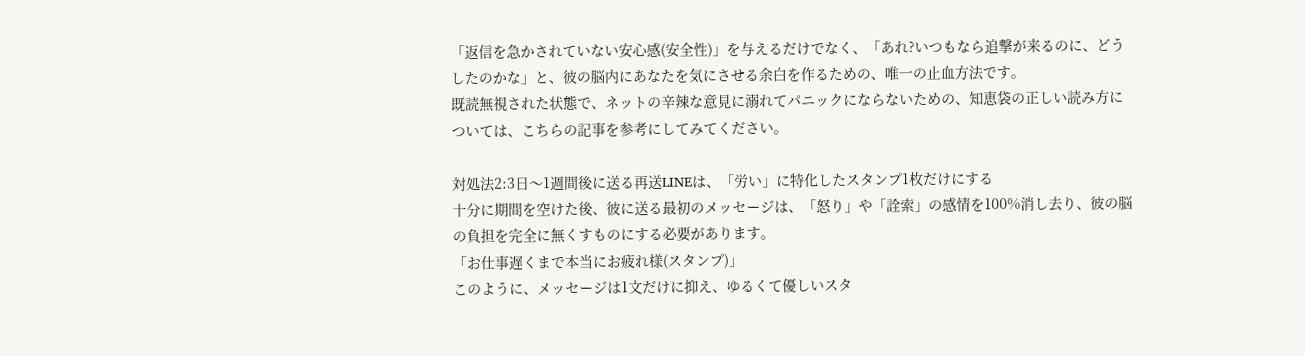「返信を急かされていない安心感(安全性)」を与えるだけでなく、「あれ?いつもなら追撃が来るのに、どうしたのかな」と、彼の脳内にあなたを気にさせる余白を作るための、唯一の止血方法です。
既読無視された状態で、ネットの辛辣な意見に溺れてパニックにならないための、知恵袋の正しい読み方については、こちらの記事を参考にしてみてください。

対処法2:3日〜1週間後に送る再送LINEは、「労い」に特化したスタンプ1枚だけにする
十分に期間を空けた後、彼に送る最初のメッセージは、「怒り」や「詮索」の感情を100%消し去り、彼の脳の負担を完全に無くすものにする必要があります。
「お仕事遅くまで本当にお疲れ様(スタンプ)」
このように、メッセージは1文だけに抑え、ゆるくて優しいスタ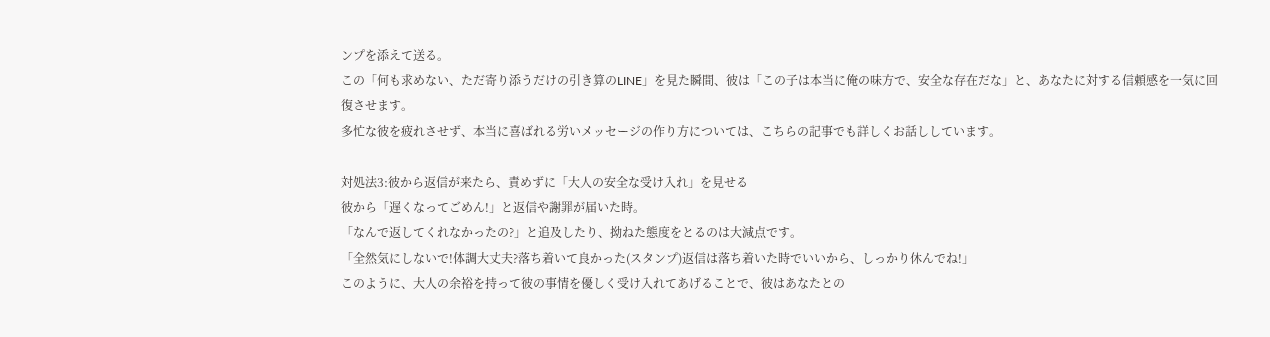ンプを添えて送る。
この「何も求めない、ただ寄り添うだけの引き算のLINE」を見た瞬間、彼は「この子は本当に俺の味方で、安全な存在だな」と、あなたに対する信頼感を一気に回復させます。
多忙な彼を疲れさせず、本当に喜ばれる労いメッセージの作り方については、こちらの記事でも詳しくお話ししています。

対処法3:彼から返信が来たら、責めずに「大人の安全な受け入れ」を見せる
彼から「遅くなってごめん!」と返信や謝罪が届いた時。
「なんで返してくれなかったの?」と追及したり、拗ねた態度をとるのは大減点です。
「全然気にしないで!体調大丈夫?落ち着いて良かった(スタンプ)返信は落ち着いた時でいいから、しっかり休んでね!」
このように、大人の余裕を持って彼の事情を優しく受け入れてあげることで、彼はあなたとの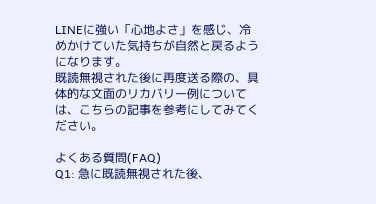LINEに強い「心地よさ」を感じ、冷めかけていた気持ちが自然と戻るようになります。
既読無視された後に再度送る際の、具体的な文面のリカバリー例については、こちらの記事を参考にしてみてください。

よくある質問(FAQ)
Q1: 急に既読無視された後、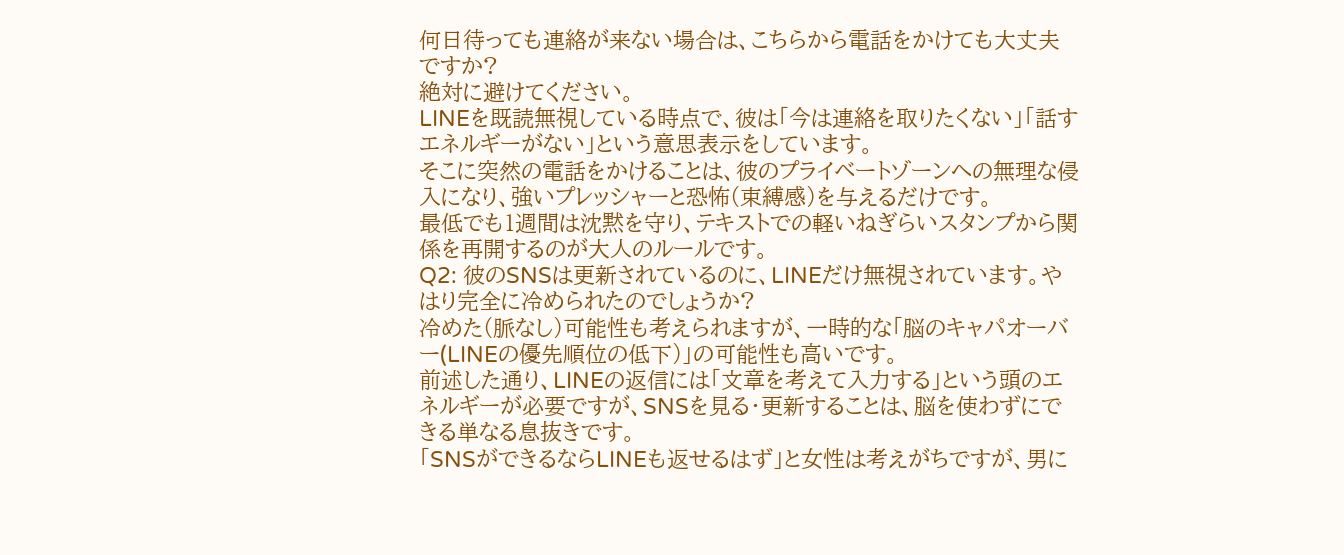何日待っても連絡が来ない場合は、こちらから電話をかけても大丈夫ですか?
絶対に避けてください。
LINEを既読無視している時点で、彼は「今は連絡を取りたくない」「話すエネルギーがない」という意思表示をしています。
そこに突然の電話をかけることは、彼のプライベートゾーンへの無理な侵入になり、強いプレッシャーと恐怖(束縛感)を与えるだけです。
最低でも1週間は沈黙を守り、テキストでの軽いねぎらいスタンプから関係を再開するのが大人のルールです。
Q2: 彼のSNSは更新されているのに、LINEだけ無視されています。やはり完全に冷められたのでしょうか?
冷めた(脈なし)可能性も考えられますが、一時的な「脳のキャパオーバー(LINEの優先順位の低下)」の可能性も高いです。
前述した通り、LINEの返信には「文章を考えて入力する」という頭のエネルギーが必要ですが、SNSを見る・更新することは、脳を使わずにできる単なる息抜きです。
「SNSができるならLINEも返せるはず」と女性は考えがちですが、男に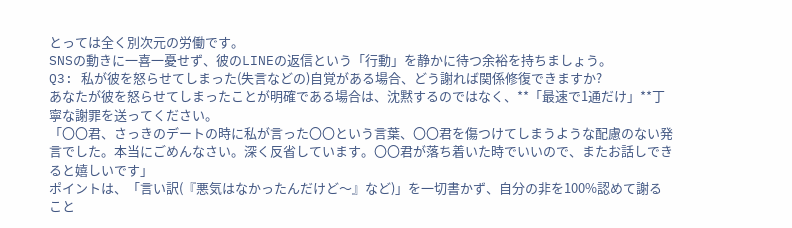とっては全く別次元の労働です。
SNSの動きに一喜一憂せず、彼のLINEの返信という「行動」を静かに待つ余裕を持ちましょう。
Q3: 私が彼を怒らせてしまった(失言などの)自覚がある場合、どう謝れば関係修復できますか?
あなたが彼を怒らせてしまったことが明確である場合は、沈黙するのではなく、**「最速で1通だけ」**丁寧な謝罪を送ってください。
「〇〇君、さっきのデートの時に私が言った〇〇という言葉、〇〇君を傷つけてしまうような配慮のない発言でした。本当にごめんなさい。深く反省しています。〇〇君が落ち着いた時でいいので、またお話しできると嬉しいです」
ポイントは、「言い訳(『悪気はなかったんだけど〜』など)」を一切書かず、自分の非を100%認めて謝ること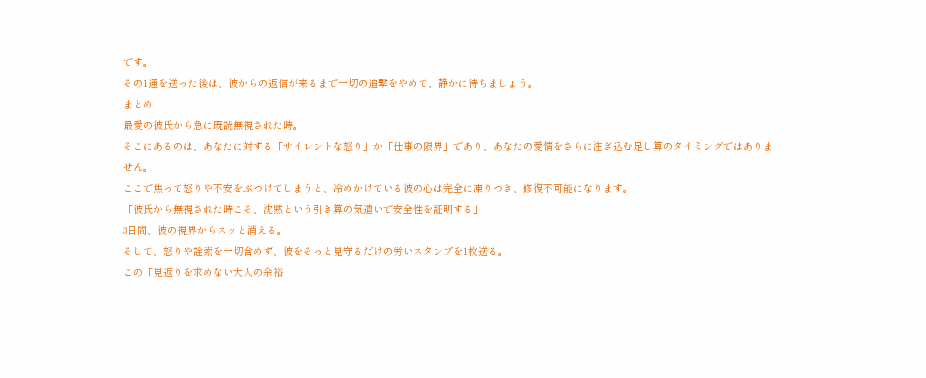です。
その1通を送った後は、彼からの返信が来るまで一切の追撃をやめて、静かに待ちましょう。
まとめ
最愛の彼氏から急に既読無視された時。
そこにあるのは、あなたに対する「サイレントな怒り」か「仕事の限界」であり、あなたの愛情をさらに注ぎ込む足し算のタイミングではありません。
ここで焦って怒りや不安をぶつけてしまうと、冷めかけている彼の心は完全に凍りつき、修復不可能になります。
「彼氏から無視された時こそ、沈黙という引き算の気遣いで安全性を証明する」
3日間、彼の視界からスッと消える。
そして、怒りや詮索を一切含めず、彼をそっと見守るだけの労いスタンプを1枚送る。
この「見返りを求めない大人の余裕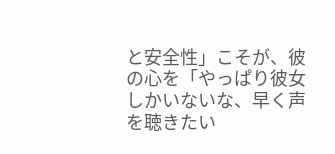と安全性」こそが、彼の心を「やっぱり彼女しかいないな、早く声を聴きたい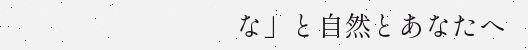な」と自然とあなたへ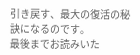引き戻す、最大の復活の秘訣になるのです。
最後までお読みいた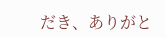だき、ありがと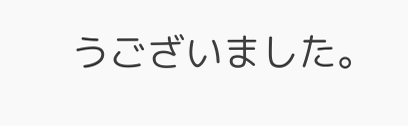うございました。